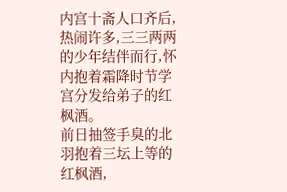内宫十斋人口齐后,热闹许多,三三两两的少年结伴而行,怀内抱着霜降时节学宫分发给弟子的红枫酒。
前日抽签手臭的北羽抱着三坛上等的红枫酒,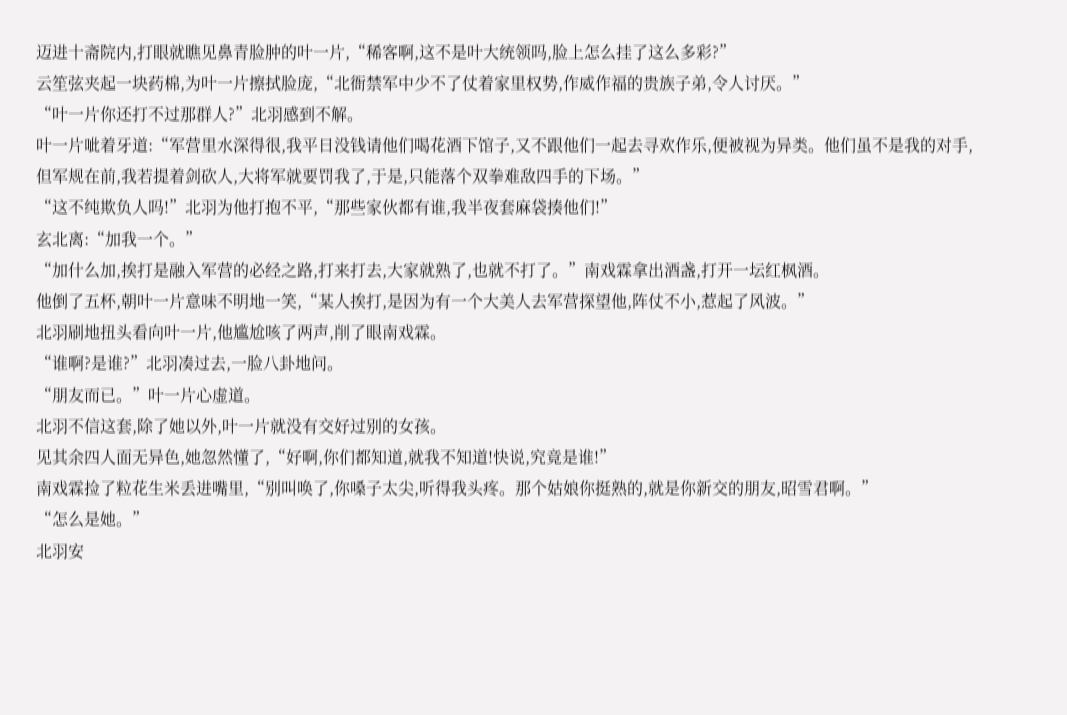迈进十斋院内,打眼就瞧见鼻青脸肿的叶一片,“稀客啊,这不是叶大统领吗,脸上怎么挂了这么多彩?”
云笙弦夹起一块药棉,为叶一片擦拭脸庞,“北衙禁军中少不了仗着家里权势,作威作福的贵族子弟,令人讨厌。”
“叶一片你还打不过那群人?”北羽感到不解。
叶一片呲着牙道:“军营里水深得很,我平日没钱请他们喝花酒下馆子,又不跟他们一起去寻欢作乐,便被视为异类。他们虽不是我的对手,但军规在前,我若提着剑砍人,大将军就要罚我了,于是,只能落个双拳难敌四手的下场。”
“这不纯欺负人吗!”北羽为他打抱不平,“那些家伙都有谁,我半夜套麻袋揍他们!”
玄北离:“加我一个。”
“加什么加,挨打是融入军营的必经之路,打来打去,大家就熟了,也就不打了。”南戏霖拿出酒盏,打开一坛红枫酒。
他倒了五杯,朝叶一片意味不明地一笑,“某人挨打,是因为有一个大美人去军营探望他,阵仗不小,惹起了风波。”
北羽刷地扭头看向叶一片,他尴尬咳了两声,削了眼南戏霖。
“谁啊?是谁?”北羽凑过去,一脸八卦地问。
“朋友而已。”叶一片心虚道。
北羽不信这套,除了她以外,叶一片就没有交好过别的女孩。
见其余四人面无异色,她忽然懂了,“好啊,你们都知道,就我不知道!快说,究竟是谁!”
南戏霖捡了粒花生米丢进嘴里,“别叫唤了,你嗓子太尖,听得我头疼。那个姑娘你挺熟的,就是你新交的朋友,昭雪君啊。”
“怎么是她。”
北羽安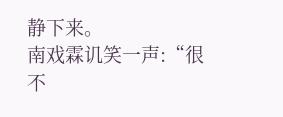静下来。
南戏霖讥笑一声:“很不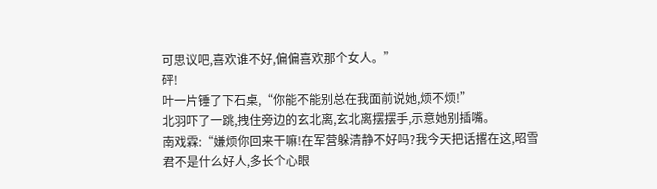可思议吧,喜欢谁不好,偏偏喜欢那个女人。”
砰!
叶一片锤了下石桌,“你能不能别总在我面前说她,烦不烦!”
北羽吓了一跳,拽住旁边的玄北离,玄北离摆摆手,示意她别插嘴。
南戏霖:“嫌烦你回来干嘛!在军营躲清静不好吗?我今天把话撂在这,昭雪君不是什么好人,多长个心眼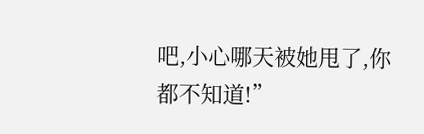吧,小心哪天被她甩了,你都不知道!”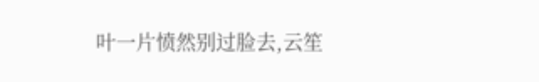叶一片愤然别过脸去,云笙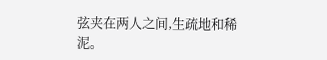弦夹在两人之间,生疏地和稀泥。